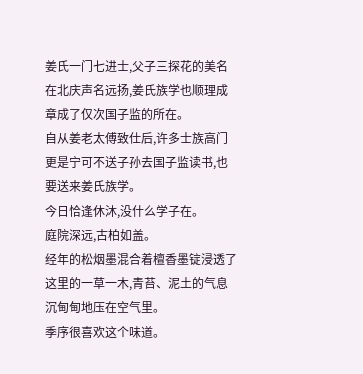姜氏一门七进士,父子三探花的美名在北庆声名远扬,姜氏族学也顺理成章成了仅次国子监的所在。
自从姜老太傅致仕后,许多士族高门更是宁可不送子孙去国子监读书,也要送来姜氏族学。
今日恰逢休沐,没什么学子在。
庭院深远,古柏如盖。
经年的松烟墨混合着檀香墨锭浸透了这里的一草一木,青苔、泥土的气息沉甸甸地压在空气里。
季序很喜欢这个味道。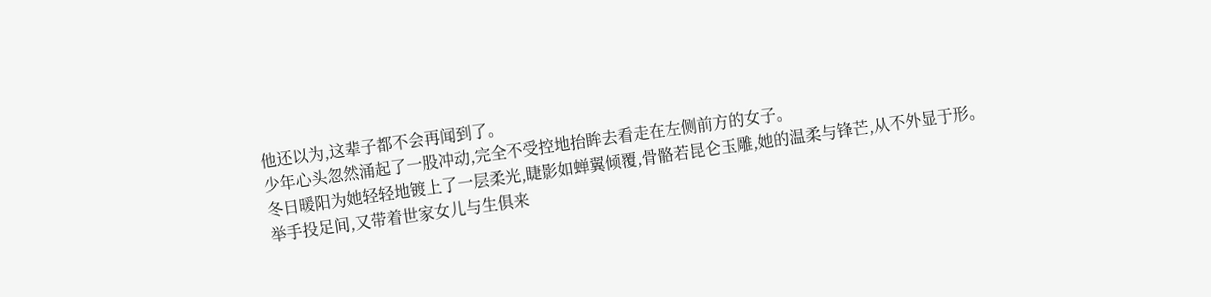他还以为,这辈子都不会再闻到了。
少年心头忽然涌起了一股冲动,完全不受控地抬眸去看走在左侧前方的女子。
冬日暖阳为她轻轻地镀上了一层柔光,睫影如蝉翼倾覆,骨骼若昆仑玉雕,她的温柔与锋芒,从不外显于形。
举手投足间,又带着世家女儿与生俱来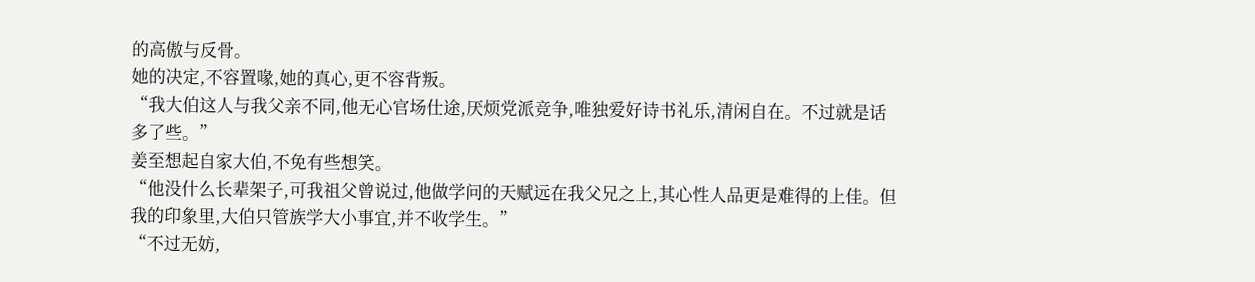的高傲与反骨。
她的决定,不容置喙,她的真心,更不容背叛。
“我大伯这人与我父亲不同,他无心官场仕途,厌烦党派竞争,唯独爱好诗书礼乐,清闲自在。不过就是话多了些。”
姜至想起自家大伯,不免有些想笑。
“他没什么长辈架子,可我祖父曾说过,他做学问的天赋远在我父兄之上,其心性人品更是难得的上佳。但我的印象里,大伯只管族学大小事宜,并不收学生。”
“不过无妨,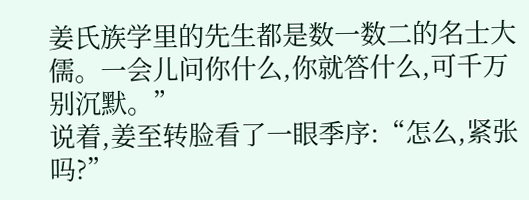姜氏族学里的先生都是数一数二的名士大儒。一会儿问你什么,你就答什么,可千万别沉默。”
说着,姜至转脸看了一眼季序:“怎么,紧张吗?”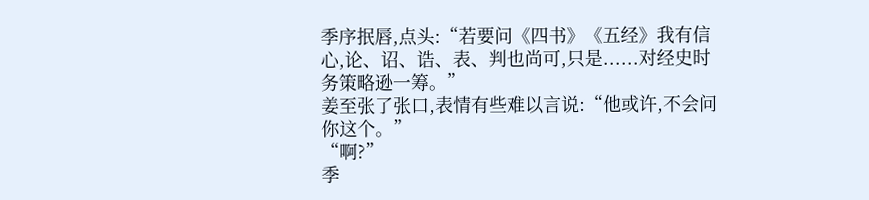季序抿唇,点头:“若要问《四书》《五经》我有信心,论、诏、诰、表、判也尚可,只是......对经史时务策略逊一筹。”
姜至张了张口,表情有些难以言说:“他或许,不会问你这个。”
“啊?”
季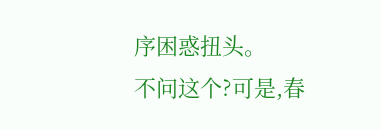序困惑扭头。
不问这个?可是,春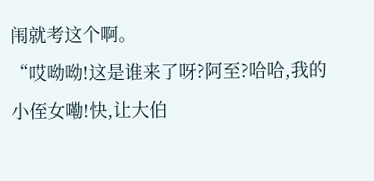闱就考这个啊。
“哎呦呦!这是谁来了呀?阿至?哈哈,我的小侄女嘞!快,让大伯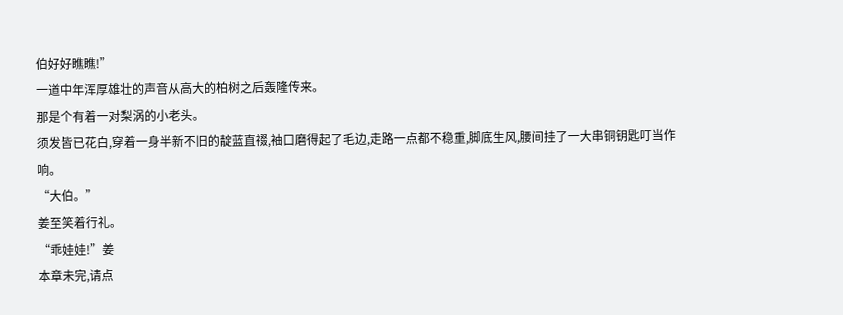伯好好瞧瞧!”
一道中年浑厚雄壮的声音从高大的柏树之后轰隆传来。
那是个有着一对梨涡的小老头。
须发皆已花白,穿着一身半新不旧的靛蓝直䄌,袖口磨得起了毛边,走路一点都不稳重,脚底生风,腰间挂了一大串铜钥匙叮当作响。
“大伯。”
姜至笑着行礼。
“乖娃娃!”姜
本章未完,请点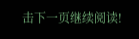击下一页继续阅读!